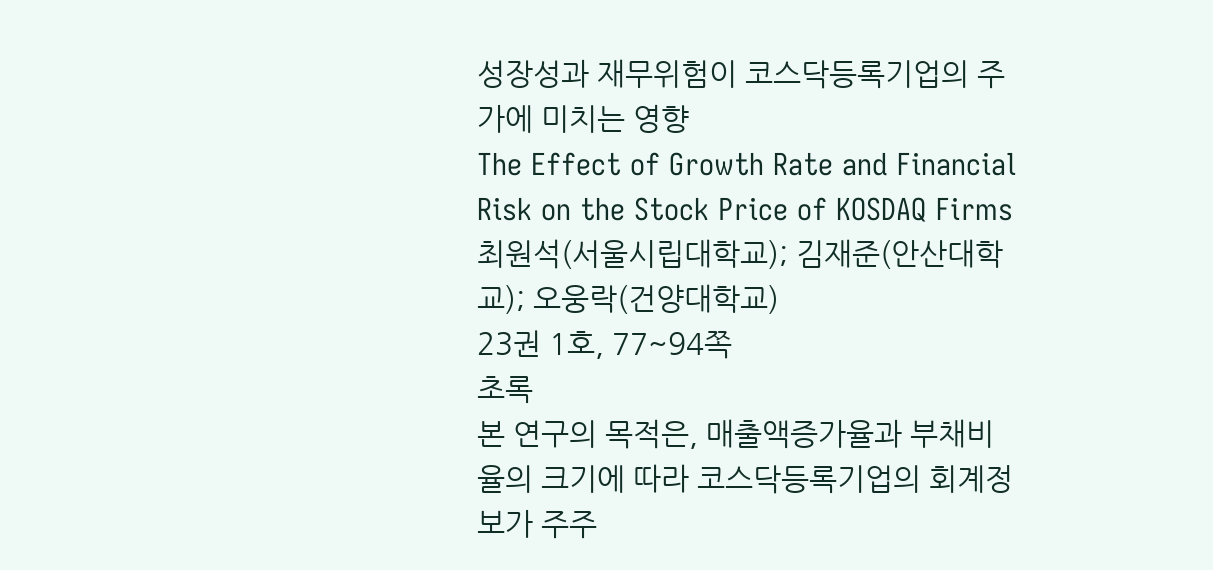성장성과 재무위험이 코스닥등록기업의 주가에 미치는 영향
The Effect of Growth Rate and Financial Risk on the Stock Price of KOSDAQ Firms
최원석(서울시립대학교); 김재준(안산대학교); 오웅락(건양대학교)
23권 1호, 77~94쪽
초록
본 연구의 목적은, 매출액증가율과 부채비율의 크기에 따라 코스닥등록기업의 회계정보가 주주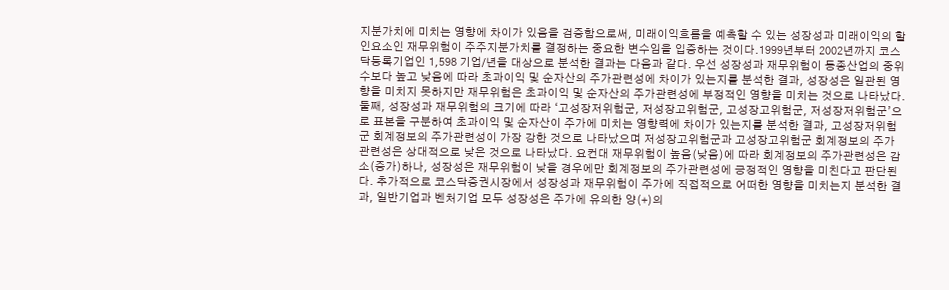지분가치에 미치는 영향에 차이가 있음을 검증함으로써, 미래이익흐름을 예측할 수 있는 성장성과 미래이익의 할인요소인 재무위험이 주주지분가치를 결정하는 중요한 변수임을 입증하는 것이다.1999년부터 2002년까지 코스닥등록기업인 1,598 기업/년을 대상으로 분석한 결과는 다음과 같다. 우선 성장성과 재무위험이 동종산업의 중위수보다 높고 낮음에 따라 초과이익 및 순자산의 주가관련성에 차이가 있는지를 분석한 결과, 성장성은 일관된 영향을 미치지 못하지만 재무위험은 초과이익 및 순자산의 주가관련성에 부정적인 영향을 미치는 것으로 나타났다. 둘째, 성장성과 재무위험의 크기에 따라 ‘고성장저위험군, 저성장고위험군, 고성장고위험군, 저성장저위험군’으로 표본을 구분하여 초과이익 및 순자산이 주가에 미치는 영향력에 차이가 있는지를 분석한 결과, 고성장저위험군 회계정보의 주가관련성이 가장 강한 것으로 나타났으며 저성장고위험군과 고성장고위험군 회계정보의 주가관련성은 상대적으로 낮은 것으로 나타났다. 요컨대 재무위험이 높음(낮음)에 따라 회계정보의 주가관련성은 감소(증가)하나, 성장성은 재무위험이 낮을 경우에만 회계정보의 주가관련성에 긍정적인 영향을 미친다고 판단된다. 추가적으로 코스닥증권시장에서 성장성과 재무위험이 주가에 직접적으로 어떠한 영향을 미치는지 분석한 결과, 일반기업과 벤처기업 모두 성장성은 주가에 유의한 양(+)의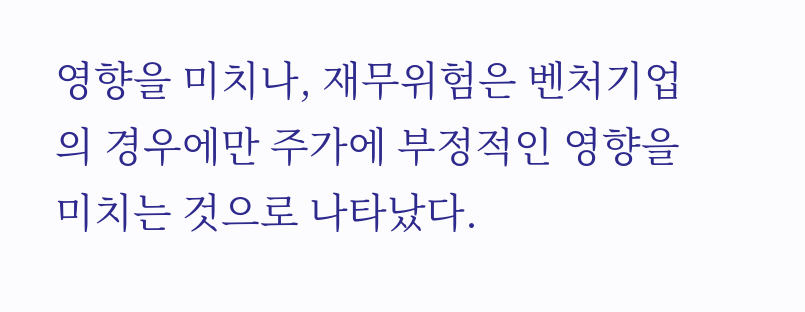영향을 미치나, 재무위험은 벤처기업의 경우에만 주가에 부정적인 영향을 미치는 것으로 나타났다.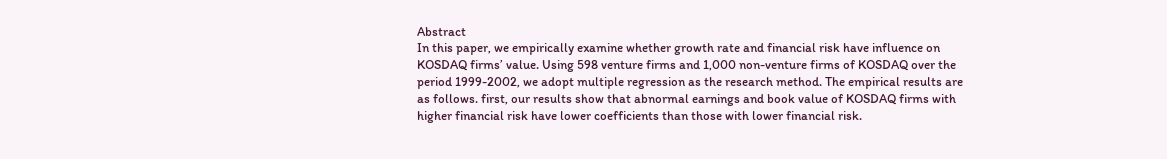Abstract
In this paper, we empirically examine whether growth rate and financial risk have influence on KOSDAQ firms’ value. Using 598 venture firms and 1,000 non-venture firms of KOSDAQ over the period 1999-2002, we adopt multiple regression as the research method. The empirical results are as follows. first, our results show that abnormal earnings and book value of KOSDAQ firms with higher financial risk have lower coefficients than those with lower financial risk.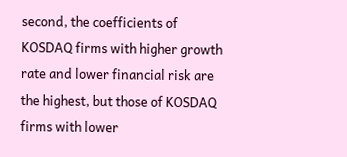second, the coefficients of KOSDAQ firms with higher growth rate and lower financial risk are the highest, but those of KOSDAQ firms with lower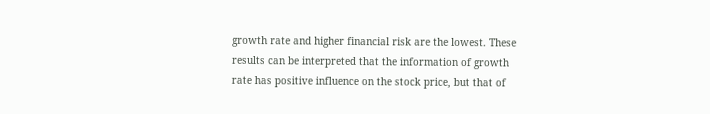growth rate and higher financial risk are the lowest. These results can be interpreted that the information of growth rate has positive influence on the stock price, but that of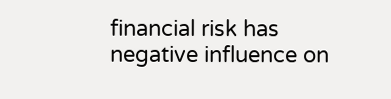financial risk has negative influence on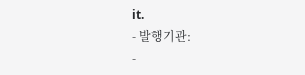it.
- 발행기관:
-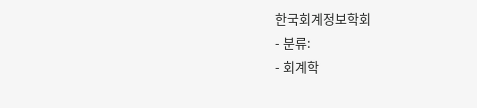한국회계정보학회
- 분류:
- 회계학